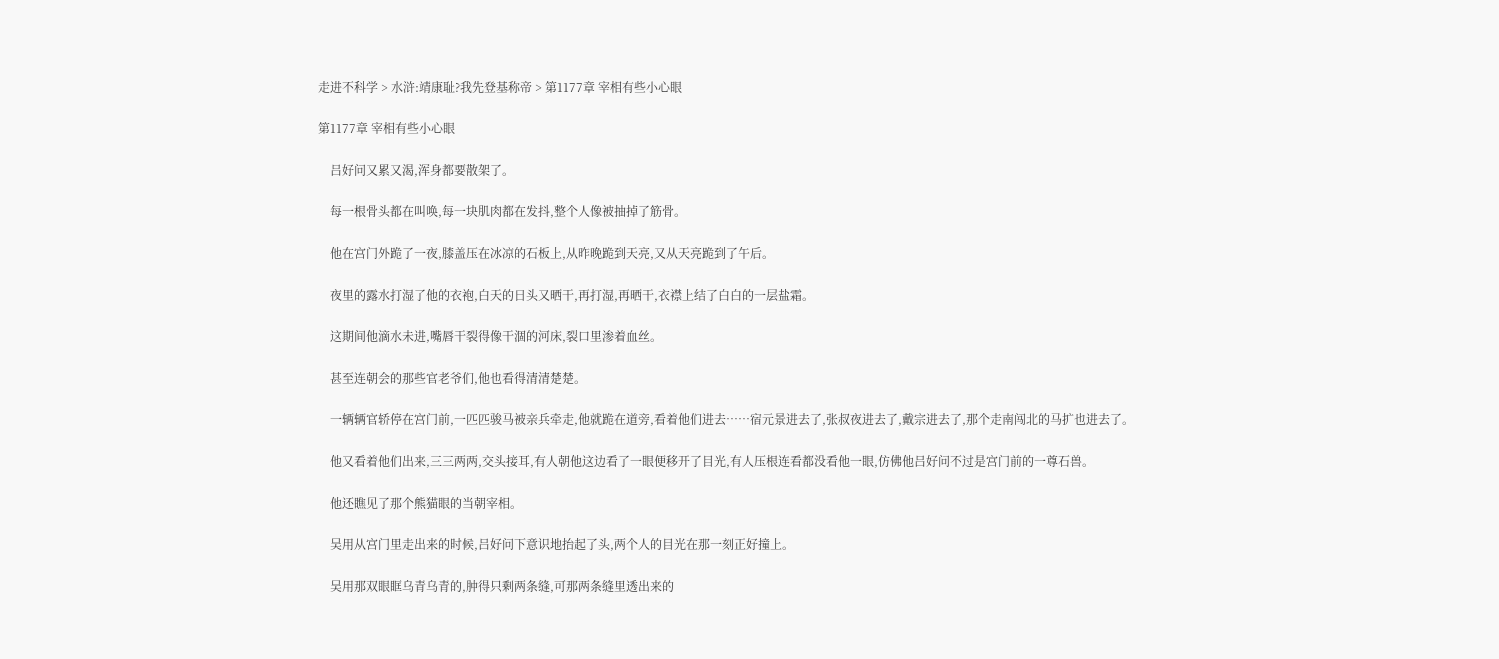走进不科学 > 水浒:靖康耻?我先登基称帝 > 第1177章 宰相有些小心眼

第1177章 宰相有些小心眼

    吕好问又累又渴,浑身都要散架了。

    每一根骨头都在叫唤,每一块肌肉都在发抖,整个人像被抽掉了筋骨。

    他在宫门外跪了一夜,膝盖压在冰凉的石板上,从昨晚跪到天亮,又从天亮跪到了午后。

    夜里的露水打湿了他的衣袍,白天的日头又晒干,再打湿,再晒干,衣襟上结了白白的一层盐霜。

    这期间他滴水未进,嘴唇干裂得像干涸的河床,裂口里渗着血丝。

    甚至连朝会的那些官老爷们,他也看得清清楚楚。

    一辆辆官轿停在宫门前,一匹匹骏马被亲兵牵走,他就跪在道旁,看着他们进去……宿元景进去了,张叔夜进去了,戴宗进去了,那个走南闯北的马扩也进去了。

    他又看着他们出来,三三两两,交头接耳,有人朝他这边看了一眼便移开了目光,有人压根连看都没看他一眼,仿佛他吕好问不过是宫门前的一尊石兽。

    他还瞧见了那个熊猫眼的当朝宰相。

    吴用从宫门里走出来的时候,吕好问下意识地抬起了头,两个人的目光在那一刻正好撞上。

    吴用那双眼眶乌青乌青的,肿得只剩两条缝,可那两条缝里透出来的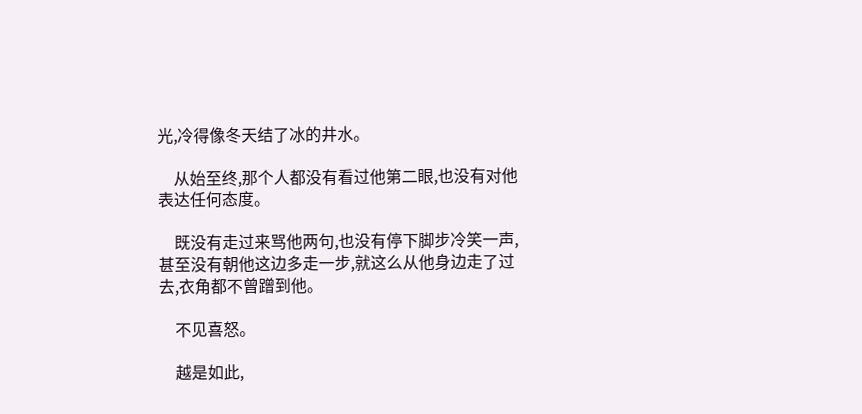光,冷得像冬天结了冰的井水。

    从始至终,那个人都没有看过他第二眼,也没有对他表达任何态度。

    既没有走过来骂他两句,也没有停下脚步冷笑一声,甚至没有朝他这边多走一步,就这么从他身边走了过去,衣角都不曾蹭到他。

    不见喜怒。

    越是如此,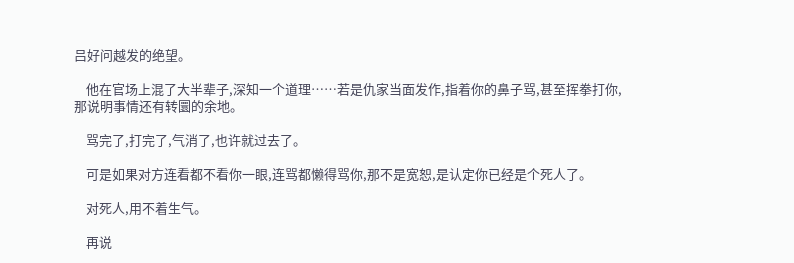吕好问越发的绝望。

    他在官场上混了大半辈子,深知一个道理……若是仇家当面发作,指着你的鼻子骂,甚至挥拳打你,那说明事情还有转圜的余地。

    骂完了,打完了,气消了,也许就过去了。

    可是如果对方连看都不看你一眼,连骂都懒得骂你,那不是宽恕,是认定你已经是个死人了。

    对死人,用不着生气。

    再说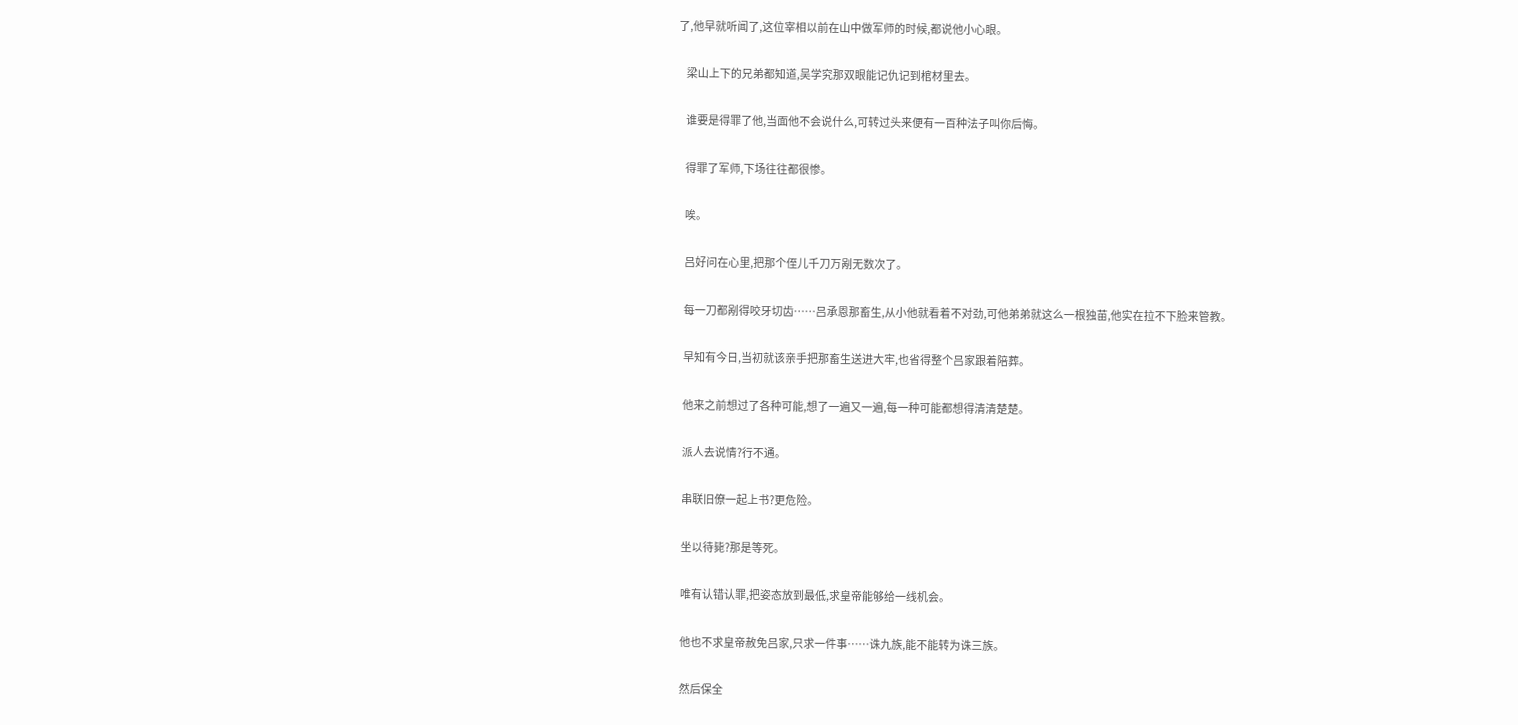了,他早就听闻了,这位宰相以前在山中做军师的时候,都说他小心眼。

    梁山上下的兄弟都知道,吴学究那双眼能记仇记到棺材里去。

    谁要是得罪了他,当面他不会说什么,可转过头来便有一百种法子叫你后悔。

    得罪了军师,下场往往都很惨。

    唉。

    吕好问在心里,把那个侄儿千刀万剐无数次了。

    每一刀都剐得咬牙切齿……吕承恩那畜生,从小他就看着不对劲,可他弟弟就这么一根独苗,他实在拉不下脸来管教。

    早知有今日,当初就该亲手把那畜生送进大牢,也省得整个吕家跟着陪葬。

    他来之前想过了各种可能,想了一遍又一遍,每一种可能都想得清清楚楚。

    派人去说情?行不通。

    串联旧僚一起上书?更危险。

    坐以待毙?那是等死。

    唯有认错认罪,把姿态放到最低,求皇帝能够给一线机会。

    他也不求皇帝赦免吕家,只求一件事……诛九族,能不能转为诛三族。

    然后保全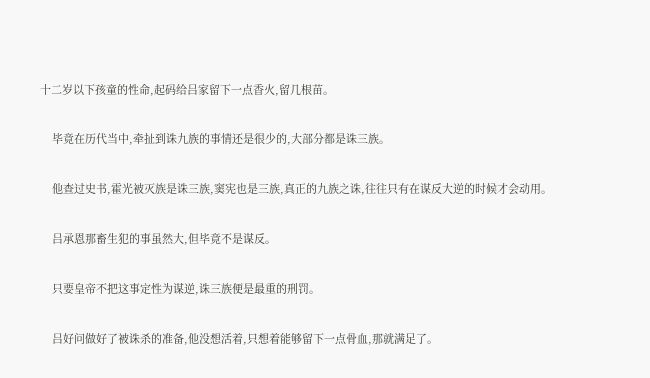十二岁以下孩童的性命,起码给吕家留下一点香火,留几根苗。

    毕竟在历代当中,牵扯到诛九族的事情还是很少的,大部分都是诛三族。

    他查过史书,霍光被灭族是诛三族,窦宪也是三族,真正的九族之诛,往往只有在谋反大逆的时候才会动用。

    吕承恩那畜生犯的事虽然大,但毕竟不是谋反。

    只要皇帝不把这事定性为谋逆,诛三族便是最重的刑罚。

    吕好问做好了被诛杀的准备,他没想活着,只想着能够留下一点骨血,那就满足了。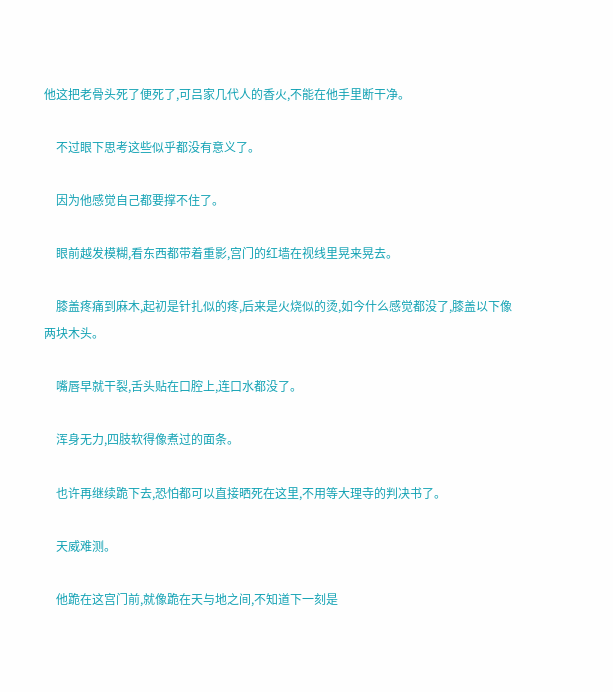他这把老骨头死了便死了,可吕家几代人的香火,不能在他手里断干净。

    不过眼下思考这些似乎都没有意义了。

    因为他感觉自己都要撑不住了。

    眼前越发模糊,看东西都带着重影,宫门的红墙在视线里晃来晃去。

    膝盖疼痛到麻木,起初是针扎似的疼,后来是火烧似的烫,如今什么感觉都没了,膝盖以下像两块木头。

    嘴唇早就干裂,舌头贴在口腔上,连口水都没了。

    浑身无力,四肢软得像煮过的面条。

    也许再继续跪下去,恐怕都可以直接晒死在这里,不用等大理寺的判决书了。

    天威难测。

    他跪在这宫门前,就像跪在天与地之间,不知道下一刻是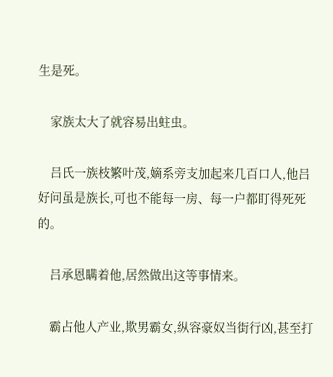生是死。

    家族太大了就容易出蛀虫。

    吕氏一族枝繁叶茂,嫡系旁支加起来几百口人,他吕好问虽是族长,可也不能每一房、每一户都盯得死死的。

    吕承恩瞒着他,居然做出这等事情来。

    霸占他人产业,欺男霸女,纵容豪奴当街行凶,甚至打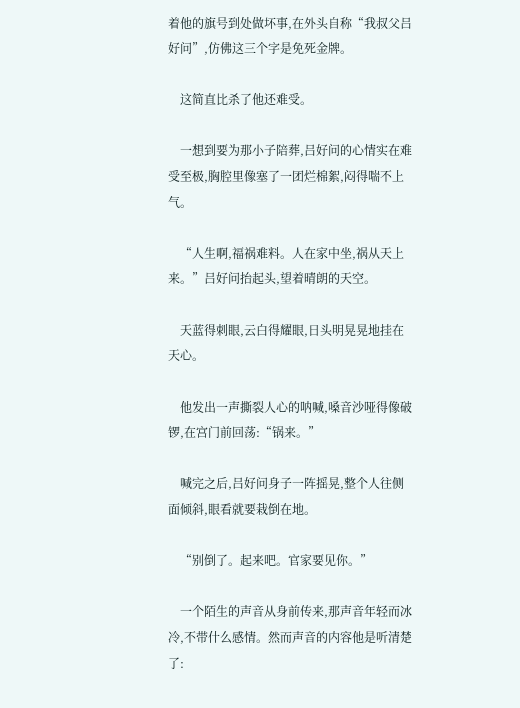着他的旗号到处做坏事,在外头自称“我叔父吕好问”,仿佛这三个字是免死金牌。

    这简直比杀了他还难受。

    一想到要为那小子陪葬,吕好问的心情实在难受至极,胸腔里像塞了一团烂棉絮,闷得喘不上气。

    “人生啊,福祸难料。人在家中坐,祸从天上来。”吕好问抬起头,望着晴朗的天空。

    天蓝得刺眼,云白得耀眼,日头明晃晃地挂在天心。

    他发出一声撕裂人心的呐喊,嗓音沙哑得像破锣,在宫门前回荡:“锅来。”

    喊完之后,吕好问身子一阵摇晃,整个人往侧面倾斜,眼看就要栽倒在地。

    “别倒了。起来吧。官家要见你。”

    一个陌生的声音从身前传来,那声音年轻而冰冷,不带什么感情。然而声音的内容他是听清楚了: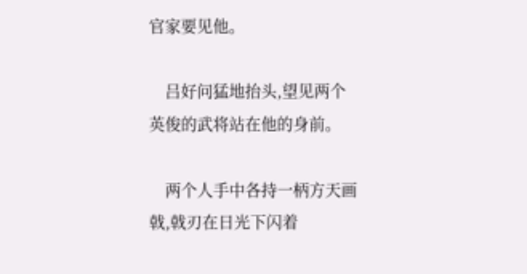官家要见他。

    吕好问猛地抬头,望见两个英俊的武将站在他的身前。

    两个人手中各持一柄方天画戟,戟刃在日光下闪着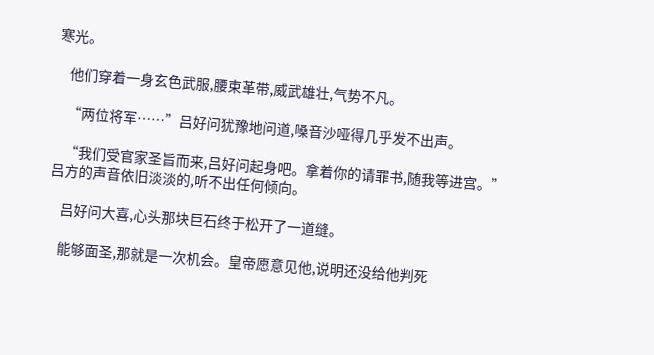寒光。

    他们穿着一身玄色武服,腰束革带,威武雄壮,气势不凡。

    “两位将军……”吕好问犹豫地问道,嗓音沙哑得几乎发不出声。

    “我们受官家圣旨而来,吕好问起身吧。拿着你的请罪书,随我等进宫。”吕方的声音依旧淡淡的,听不出任何倾向。

    吕好问大喜,心头那块巨石终于松开了一道缝。

    能够面圣,那就是一次机会。皇帝愿意见他,说明还没给他判死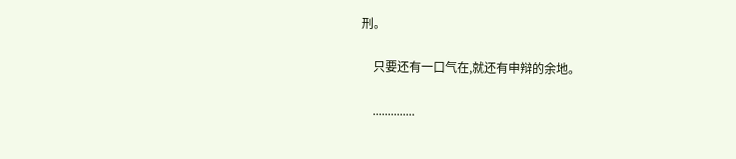刑。

    只要还有一口气在,就还有申辩的余地。

    ..............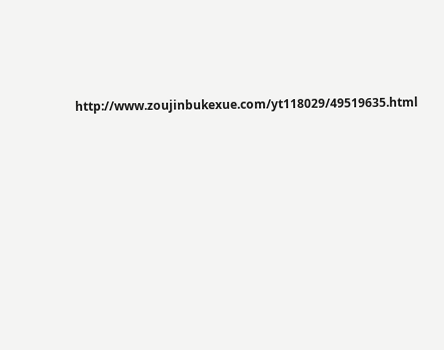http://www.zoujinbukexue.com/yt118029/49519635.html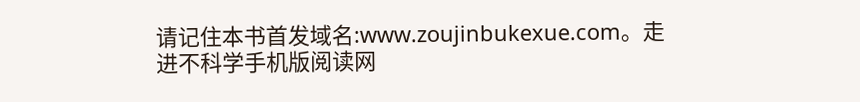请记住本书首发域名:www.zoujinbukexue.com。走进不科学手机版阅读网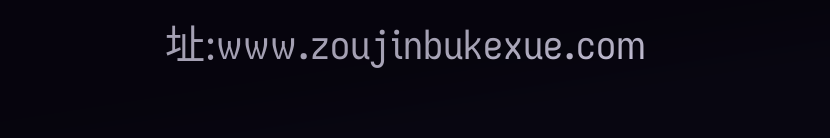址:www.zoujinbukexue.com